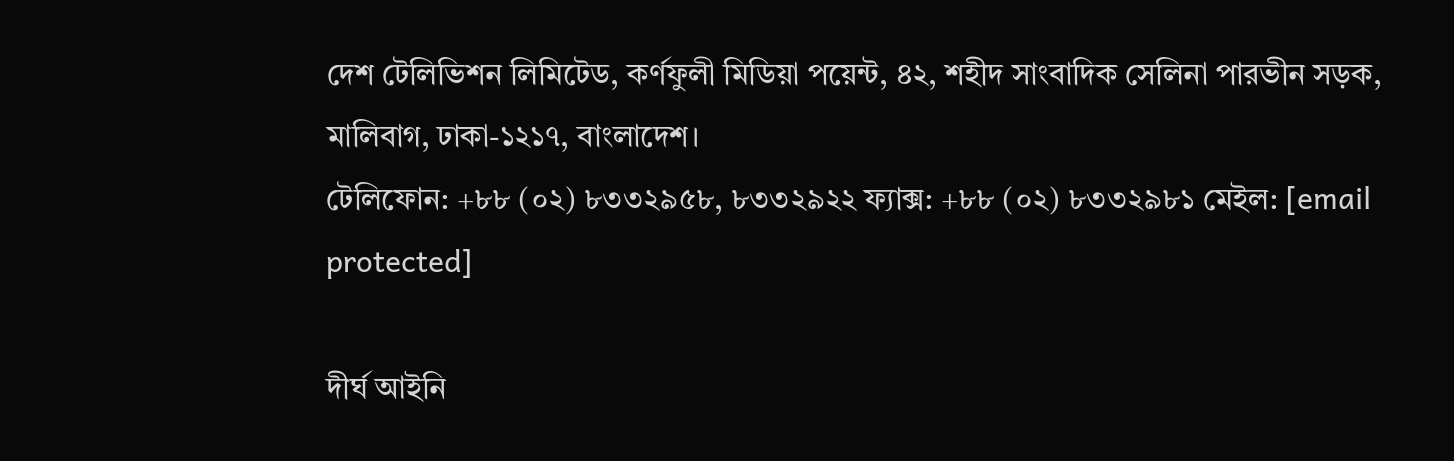দেশ টেলিভিশন লিমিটেড, কর্ণফুলী মিডিয়া পয়েন্ট, ৪২, শহীদ সাংবাদিক সেলিনা পারভীন সড়ক, মালিবাগ, ঢাকা-১২১৭, বাংলাদেশ।
টেলিফোন: +৮৮ (০২) ৮৩৩২৯৫৮, ৮৩৩২৯২২ ফ্যাক্স: +৮৮ (০২) ৮৩৩২৯৮১ মেইল: [email protected]

দীর্ঘ আইনি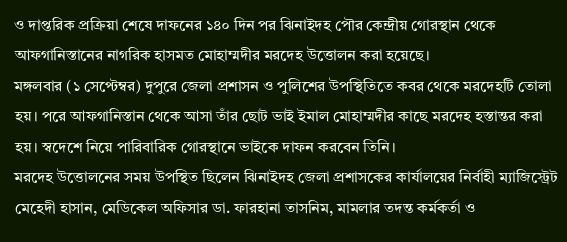ও দাপ্তরিক প্রক্রিয়া শেষে দাফনের ১৪০ দিন পর ঝিনাইদহ পৌর কেন্দ্রীয় গোরস্থান থেকে আফগানিস্তানের নাগরিক হাসমত মোহাম্মদীর মরদেহ উত্তোলন করা হয়েছে।
মঙ্গলবার (১ সেপ্টেম্বর) দুপুরে জেলা প্রশাসন ও পুলিশের উপস্থিতিতে কবর থেকে মরদেহটি তোলা হয়। পরে আফগানিস্তান থেকে আসা তাঁর ছোট ভাই ইমাল মোহাম্মদীর কাছে মরদেহ হস্তান্তর করা হয়। স্বদেশে নিয়ে পারিবারিক গোরস্থানে ভাইকে দাফন করবেন তিনি।
মরদেহ উত্তোলনের সময় উপস্থিত ছিলেন ঝিনাইদহ জেলা প্রশাসকের কার্যালয়ের নির্বাহী ম্যাজিস্ট্রেট মেহেদী হাসান, মেডিকেল অফিসার ডা. ফারহানা তাসনিম, মামলার তদন্ত কর্মকর্তা ও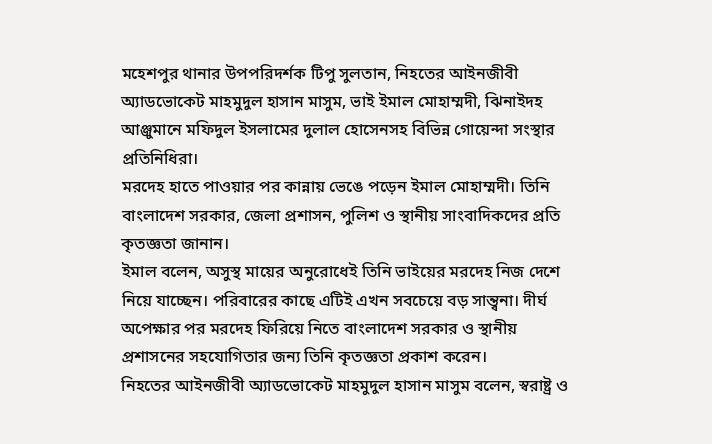মহেশপুর থানার উপপরিদর্শক টিপু সুলতান, নিহতের আইনজীবী অ্যাডভোকেট মাহমুদুল হাসান মাসুম, ভাই ইমাল মোহাম্মদী, ঝিনাইদহ আঞ্জুমানে মফিদুল ইসলামের দুলাল হোসেনসহ বিভিন্ন গোয়েন্দা সংস্থার প্রতিনিধিরা।
মরদেহ হাতে পাওয়ার পর কান্নায় ভেঙে পড়েন ইমাল মোহাম্মদী। তিনি বাংলাদেশ সরকার, জেলা প্রশাসন, পুলিশ ও স্থানীয় সাংবাদিকদের প্রতি কৃতজ্ঞতা জানান।
ইমাল বলেন, অসুস্থ মায়ের অনুরোধেই তিনি ভাইয়ের মরদেহ নিজ দেশে নিয়ে যাচ্ছেন। পরিবারের কাছে এটিই এখন সবচেয়ে বড় সান্ত্বনা। দীর্ঘ অপেক্ষার পর মরদেহ ফিরিয়ে নিতে বাংলাদেশ সরকার ও স্থানীয় প্রশাসনের সহযোগিতার জন্য তিনি কৃতজ্ঞতা প্রকাশ করেন।
নিহতের আইনজীবী অ্যাডভোকেট মাহমুদুল হাসান মাসুম বলেন, স্বরাষ্ট্র ও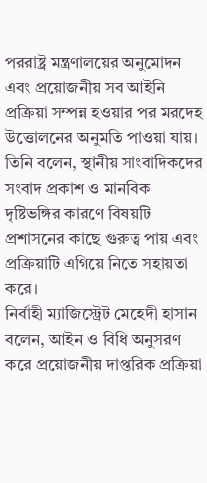পররাষ্ট্র মন্ত্রণালয়ের অনুমোদন এবং প্রয়োজনীয় সব আইনি প্রক্রিয়া সম্পন্ন হওয়ার পর মরদেহ উত্তোলনের অনুমতি পাওয়া যায়।
তিনি বলেন, স্থানীয় সাংবাদিকদের সংবাদ প্রকাশ ও মানবিক দৃষ্টিভঙ্গির কারণে বিষয়টি প্রশাসনের কাছে গুরুত্ব পায় এবং প্রক্রিয়াটি এগিয়ে নিতে সহায়তা করে।
নির্বাহী ম্যাজিস্ট্রেট মেহেদী হাসান বলেন, আইন ও বিধি অনুসরণ করে প্রয়োজনীয় দাপ্তরিক প্রক্রিয়া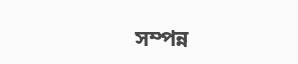সম্পন্ন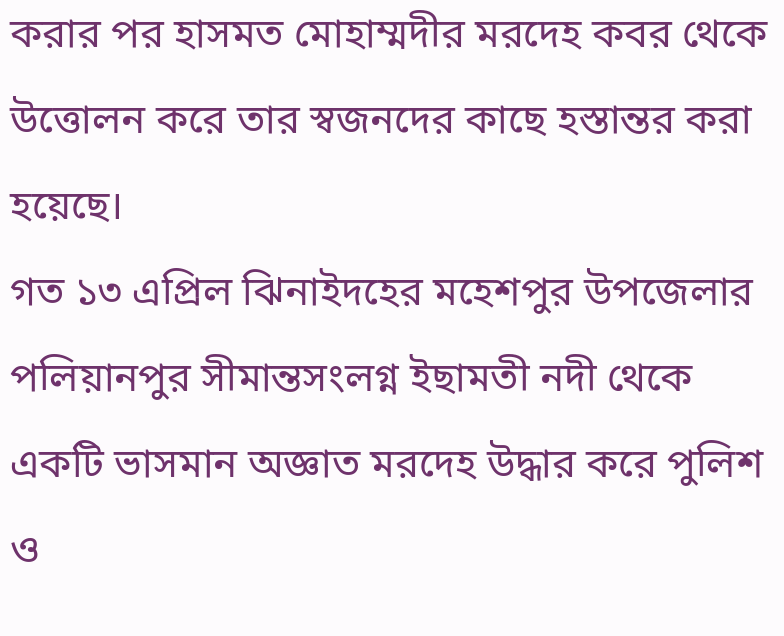করার পর হাসমত মোহাম্মদীর মরদেহ কবর থেকে উত্তোলন করে তার স্বজনদের কাছে হস্তান্তর করা হয়েছে।
গত ১৩ এপ্রিল ঝিনাইদহের মহেশপুর উপজেলার পলিয়ানপুর সীমান্তসংলগ্ন ইছামতী নদী থেকে একটি ভাসমান অজ্ঞাত মরদেহ উদ্ধার করে পুলিশ ও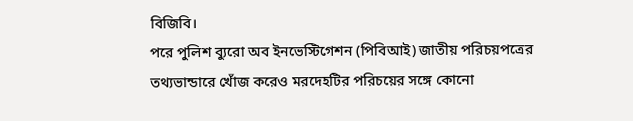বিজিবি।
পরে পুলিশ ব্যুরো অব ইনভেস্টিগেশন (পিবিআই) জাতীয় পরিচয়পত্রের তথ্যভান্ডারে খোঁজ করেও মরদেহটির পরিচয়ের সঙ্গে কোনো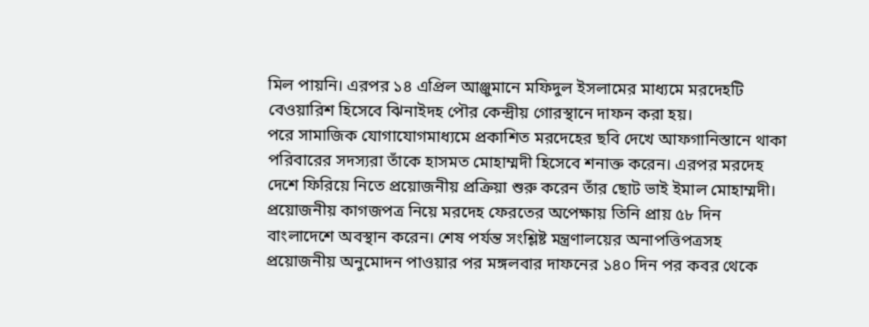মিল পায়নি। এরপর ১৪ এপ্রিল আঞ্জুমানে মফিদুল ইসলামের মাধ্যমে মরদেহটি বেওয়ারিশ হিসেবে ঝিনাইদহ পৌর কেন্দ্রীয় গোরস্থানে দাফন করা হয়।
পরে সামাজিক যোগাযোগমাধ্যমে প্রকাশিত মরদেহের ছবি দেখে আফগানিস্তানে থাকা পরিবারের সদস্যরা তাঁকে হাসমত মোহাম্মদী হিসেবে শনাক্ত করেন। এরপর মরদেহ দেশে ফিরিয়ে নিতে প্রয়োজনীয় প্রক্রিয়া শুরু করেন তাঁর ছোট ভাই ইমাল মোহাম্মদী।
প্রয়োজনীয় কাগজপত্র নিয়ে মরদেহ ফেরতের অপেক্ষায় তিনি প্রায় ৫৮ দিন বাংলাদেশে অবস্থান করেন। শেষ পর্যন্ত সংশ্লিষ্ট মন্ত্রণালয়ের অনাপত্তিপত্রসহ প্রয়োজনীয় অনুমোদন পাওয়ার পর মঙ্গলবার দাফনের ১৪০ দিন পর কবর থেকে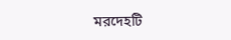মরদেহটি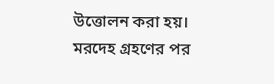উত্তোলন করা হয়।
মরদেহ গ্রহণের পর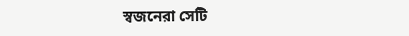স্বজনেরা সেটি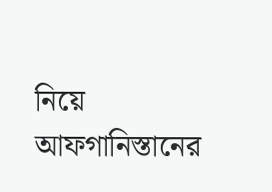নিয়ে আফগানিস্তানের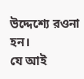উদ্দেশ্যে রওনা হন।
যে আই